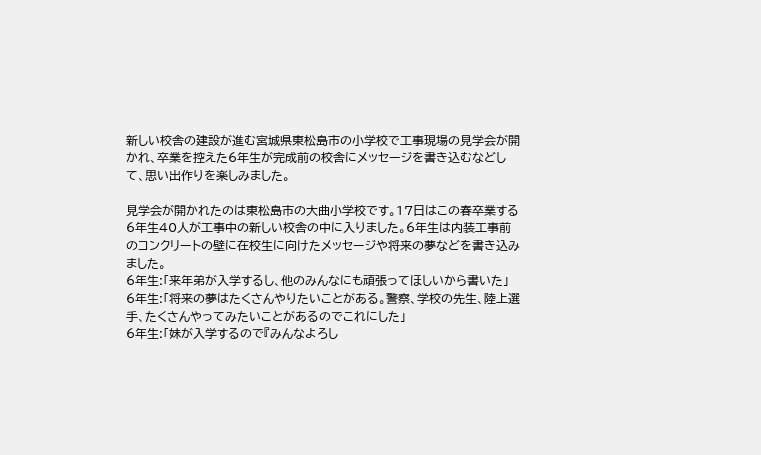新しい校舎の建設が進む宮城県東松島市の小学校で工事現場の見学会が開かれ、卒業を控えた6年生が完成前の校舎にメッセージを書き込むなどして、思い出作りを楽しみました。

見学会が開かれたのは東松島市の大曲小学校です。17日はこの春卒業する6年生40人が工事中の新しい校舎の中に入りました。6年生は内装工事前のコンクリートの壁に在校生に向けたメッセージや将来の夢などを書き込みました。
6年生:「来年弟が入学するし、他のみんなにも頑張ってほしいから書いた」
6年生:「将来の夢はたくさんやりたいことがある。警察、学校の先生、陸上選手、たくさんやってみたいことがあるのでこれにした」
6年生:「妹が入学するので『みんなよろし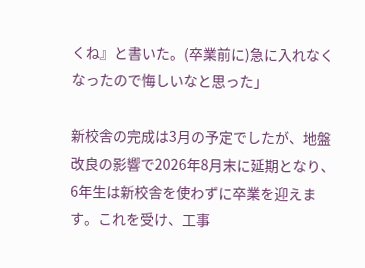くね』と書いた。(卒業前に)急に入れなくなったので悔しいなと思った」

新校舎の完成は3月の予定でしたが、地盤改良の影響で2026年8月末に延期となり、6年生は新校舎を使わずに卒業を迎えます。これを受け、工事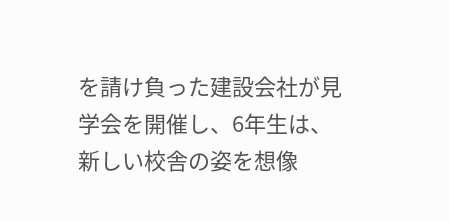を請け負った建設会社が見学会を開催し、6年生は、新しい校舎の姿を想像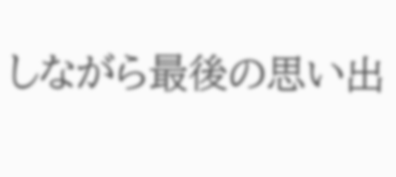しながら最後の思い出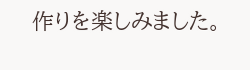作りを楽しみました。